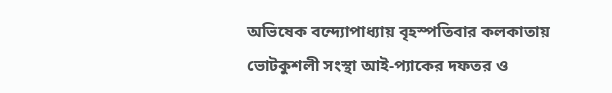অভিষেক বন্দ্যোপাধ্যায় বৃহস্পতিবার কলকাতায় ভোটকুশলী সংস্থা আই-প্যাকের দফতর ও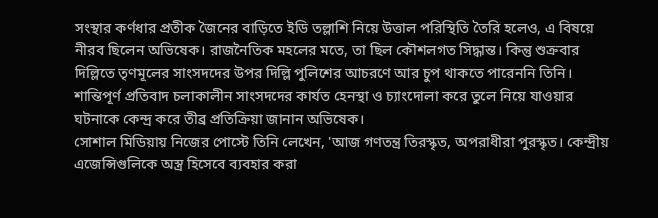সংস্থার কর্ণধার প্রতীক জৈনের বাড়িতে ইডি তল্লাশি নিয়ে উত্তাল পরিস্থিতি তৈরি হলেও, এ বিষয়ে নীরব ছিলেন অভিষেক। রাজনৈতিক মহলের মতে, তা ছিল কৌশলগত সিদ্ধান্ত। কিন্তু শুক্রবার দিল্লিতে তৃণমূলের সাংসদদের উপর দিল্লি পুলিশের আচরণে আর চুপ থাকতে পারেননি তিনি। শান্তিপূর্ণ প্রতিবাদ চলাকালীন সাংসদদের কার্যত হেনস্থা ও চ্যাংদোলা করে তুলে নিয়ে যাওয়ার ঘটনাকে কেন্দ্র করে তীব্র প্রতিক্রিয়া জানান অভিষেক।
সোশাল মিডিয়ায় নিজের পোস্টে তিনি লেখেন, 'আজ গণতন্ত্র তিরস্কৃত, অপরাধীরা পুরস্কৃত। কেন্দ্রীয় এজেন্সিগুলিকে অস্ত্র হিসেবে ব্যবহার করা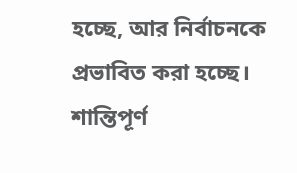হচ্ছে, আর নির্বাচনকে প্রভাবিত করা হচ্ছে। শান্তিপূর্ণ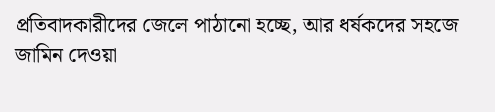প্রতিবাদকারীদের জেলে পাঠানো হচ্ছে, আর ধর্ষকদের সহজে জামিন দেওয়া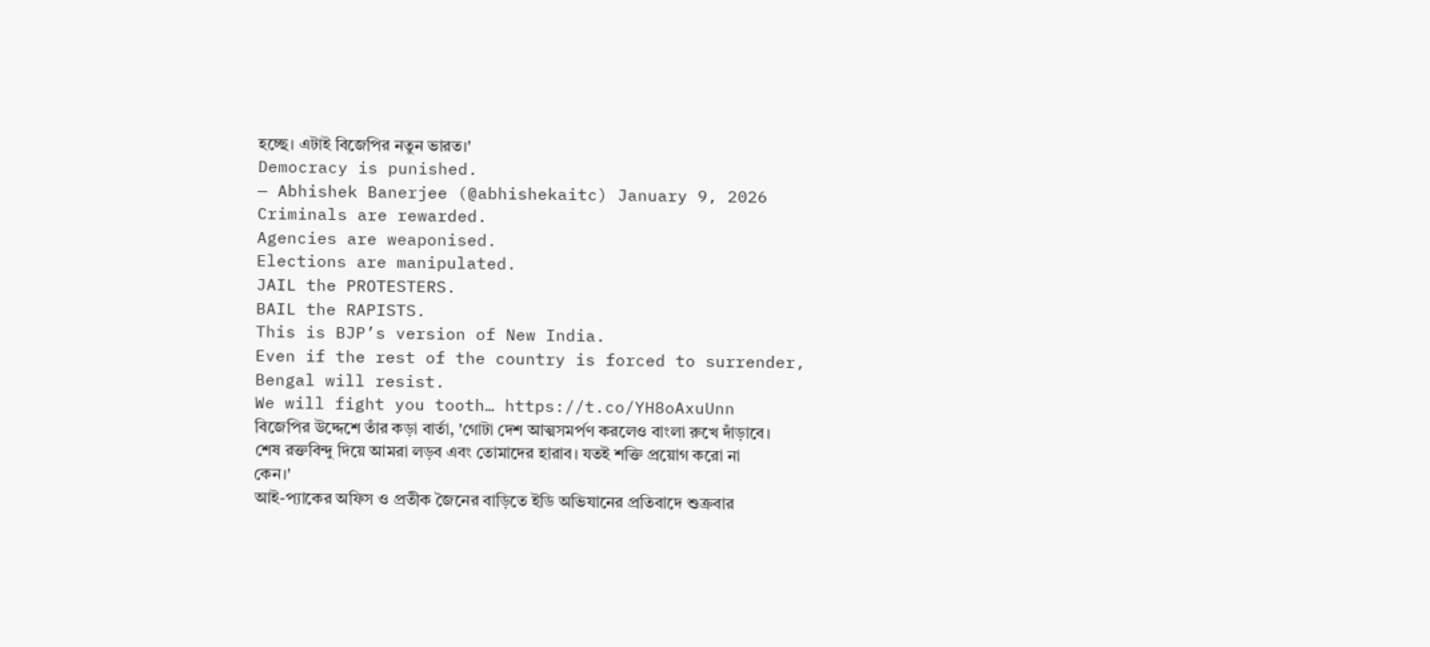হচ্ছে। এটাই বিজেপির নতুন ভারত।'
Democracy is punished.
— Abhishek Banerjee (@abhishekaitc) January 9, 2026
Criminals are rewarded.
Agencies are weaponised.
Elections are manipulated.
JAIL the PROTESTERS.
BAIL the RAPISTS.
This is BJP’s version of New India.
Even if the rest of the country is forced to surrender,
Bengal will resist.
We will fight you tooth… https://t.co/YH8oAxuUnn
বিজেপির উদ্দেশে তাঁর কড়া বার্তা, 'গোটা দেশ আত্মসমর্পণ করলেও বাংলা রুখে দাঁড়াবে। শেষ রক্তবিন্দু দিয়ে আমরা লড়ব এবং তোমাদের হারাব। যতই শক্তি প্রয়োগ করো না কেন।'
আই-প্যাকের অফিস ও প্রতীক জৈনের বাড়িতে ইডি অভিযানের প্রতিবাদে শুক্রবার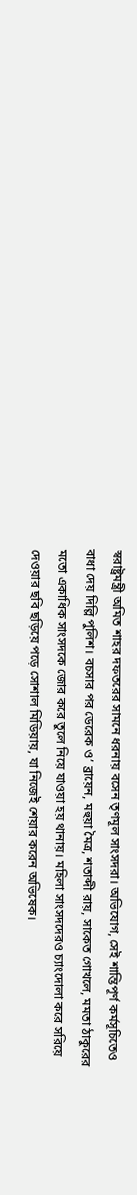স্বরাষ্ট্রমন্ত্রী অমিত শাহর দফতরের সামনে ধরনায় বসেন তৃণমূল সাংসদরা। অভিযোগ, সেই শান্তিপূর্ণ কর্মসূচিতেও বাধা দেয় দিল্লি পুলিশ। বচসার পর ডেরেক ও’ ব্রায়েন, মহুয়া মৈত্র, শতাব্দী রায়, সাকেত গোখলে, মমতা ঠাকুরের মতো একাধিক সাংসদকে জোর করে তুলে নিয়ে যাওয়া হয় থানায়। মহিলা সাংসদদেরও চ্যাংদোলা করে সরিয়ে দেওয়ার ছবি ছড়িয়ে পড়ে সোশাল মিডিয়ায়, যা নিজেই শেয়ার করেন অভিষেক।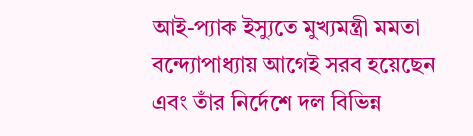আই-প্যাক ইস্যুতে মুখ্যমন্ত্রী মমতা বন্দ্যোপাধ্যায় আগেই সরব হয়েছেন এবং তাঁর নির্দেশে দল বিভিন্ন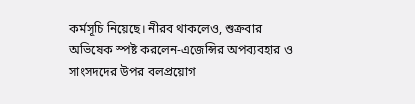কর্মসূচি নিয়েছে। নীরব থাকলেও, শুক্রবার অভিষেক স্পষ্ট করলেন-এজেন্সির অপব্যবহার ও সাংসদদের উপর বলপ্রয়োগ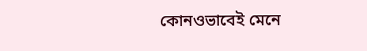কোনওভাবেই মেনে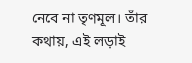নেবে না তৃণমূল। তাঁর কথায়, এই লড়াই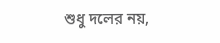শুধু দলের নয়,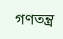গণতন্ত্র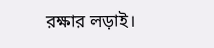রক্ষার লড়াই।